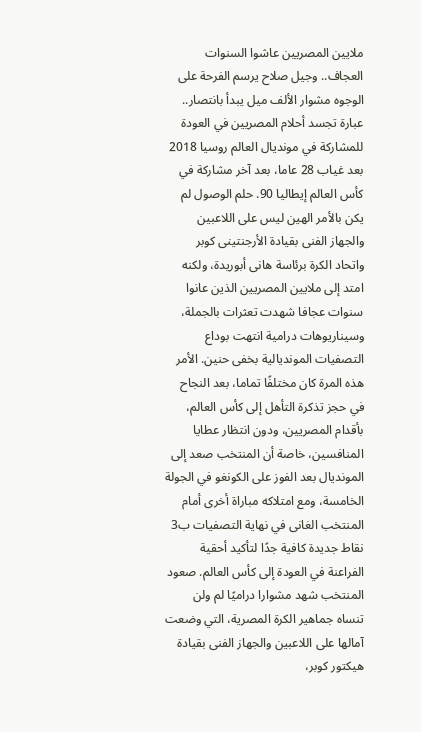ملايين المصريين عاشوا السنوات العجاف.. وجيل صلاح يرسم الفرحة على الوجوه مشوار الألف ميل يبدأ بانتصار.. عبارة تجسد أحلام المصريين في العودة للمشاركة في مونديال العالم روسيا 2018 بعد غياب 28 عاما، بعد آخر مشاركة في كأس العالم إيطاليا 90. حلم الوصول لم يكن بالأمر الهين ليس على اللاعبين والجهاز الفنى بقيادة الأرجنتينى كوبر واتحاد الكرة برئاسة هانى أبوريدة، ولكنه امتد إلى ملايين المصريين الذين عانوا سنوات عجافا شهدت تعثرات بالجملة، وسيناريوهات درامية انتهت بوداع التصفيات المونديالية بخفى حنين. الأمر هذه المرة كان مختلفًا تماما، بعد النجاح في حجز تذكرة التأهل إلى كأس العالم، بأقدام المصريين، ودون انتظار عطايا المنافسين، خاصة أن المنتخب صعد إلى المونديال بعد الفوز على الكونغو في الجولة الخامسة، ومع امتلاكه مباراة أخرى أمام المنتخب الغانى في نهاية التصفيات ب3 نقاط جديدة كافية جدًا لتأكيد أحقية الفراعنة في العودة إلى كأس العالم. صعود المنتخب شهد مشوارا دراميًا لم ولن تنساه جماهير الكرة المصرية، التي وضعت آمالها على اللاعبين والجهاز الفنى بقيادة هيكتور كوبر،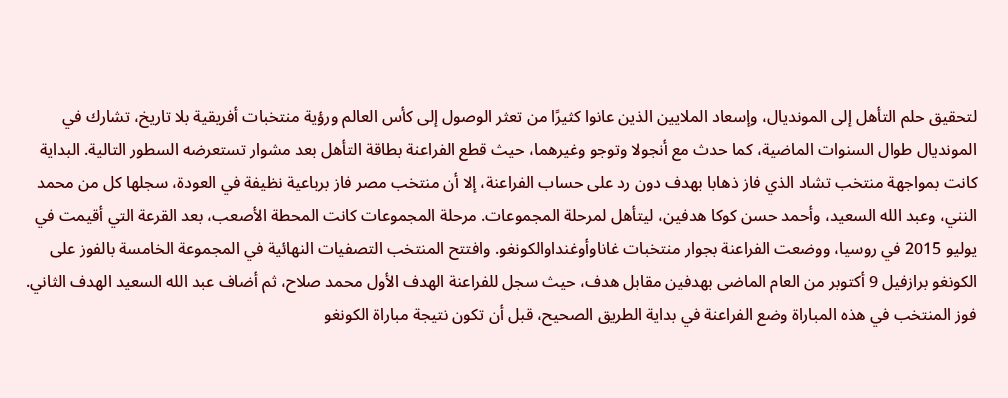لتحقيق حلم التأهل إلى المونديال، وإسعاد الملايين الذين عانوا كثيرًا من تعثر الوصول إلى كأس العالم ورؤية منتخبات أفريقية بلا تاريخ، تشارك في المونديال طوال السنوات الماضية، كما حدث مع أنجولا وتوجو وغيرهما، حيث قطع الفراعنة بطاقة التأهل بعد مشوار تستعرضه السطور التالية. البداية كانت بمواجهة منتخب تشاد الذي فاز ذهابا بهدف دون رد على حساب الفراعنة، إلا أن منتخب مصر فاز برباعية نظيفة في العودة، سجلها كل من محمد النني، وعبد الله السعيد، وأحمد حسن كوكا هدفين، ليتأهل لمرحلة المجموعات. مرحلة المجموعات كانت المحطة الأصعب، بعد القرعة التي أقيمت في يوليو 2015 في روسيا، ووضعت الفراعنة بجوار منتخبات غاناوأوغنداوالكونغو. وافتتح المنتخب التصفيات النهائية في المجموعة الخامسة بالفوز على الكونغو برازفيل 9 أكتوبر من العام الماضى بهدفين مقابل هدف، حيث سجل للفراعنة الهدف الأول محمد صلاح، ثم أضاف عبد الله السعيد الهدف الثاني. فوز المنتخب في هذه المباراة وضع الفراعنة في بداية الطريق الصحيح، قبل أن تكون نتيجة مباراة الكونغو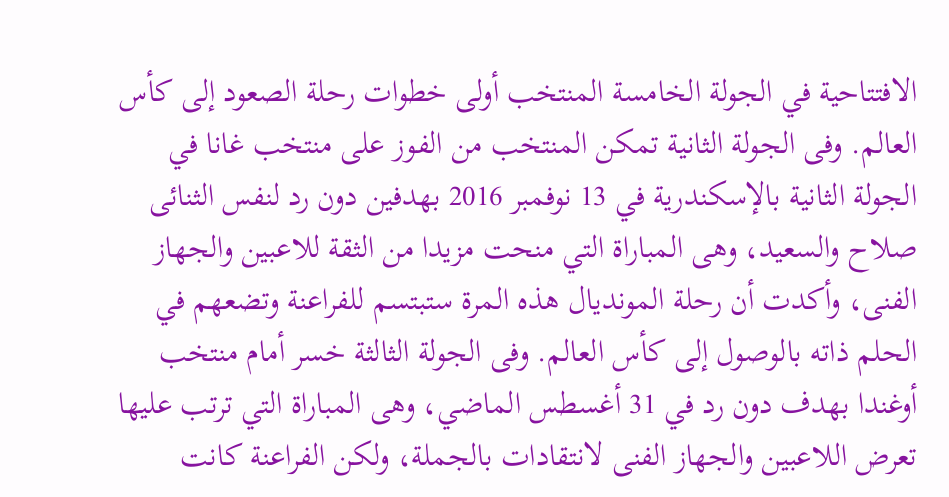الافتتاحية في الجولة الخامسة المنتخب أولى خطوات رحلة الصعود إلى كأس العالم. وفى الجولة الثانية تمكن المنتخب من الفوز على منتخب غانا في الجولة الثانية بالإسكندرية في 13 نوفمبر 2016 بهدفين دون رد لنفس الثنائى صلاح والسعيد، وهى المباراة التي منحت مزيدا من الثقة للاعبين والجهاز الفنى، وأكدت أن رحلة المونديال هذه المرة ستبتسم للفراعنة وتضعهم في الحلم ذاته بالوصول إلى كأس العالم. وفى الجولة الثالثة خسر أمام منتخب أوغندا بهدف دون رد في 31 أغسطس الماضي، وهى المباراة التي ترتب عليها تعرض اللاعبين والجهاز الفنى لانتقادات بالجملة، ولكن الفراعنة كانت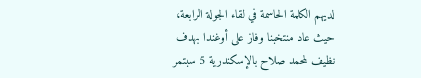لديهم الكلمة الحاسمة في لقاء الجولة الرابعة، حيث عاد منتخبنا وفاز على أوغندا بهدف نظيف لمحمد صلاح بالإسكندرية 5 سبتمر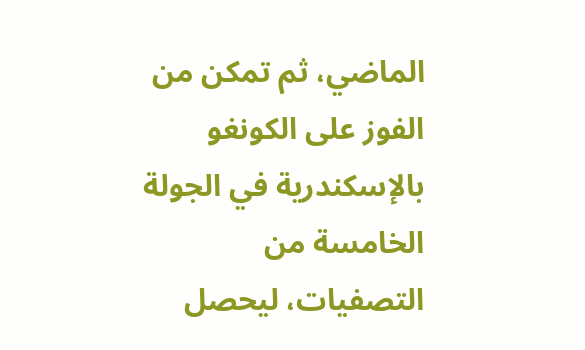الماضي، ثم تمكن من الفوز على الكونغو بالإسكندرية في الجولة الخامسة من التصفيات، ليحصل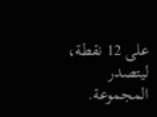على 12 نقطة، ليتصدر المجموعة.